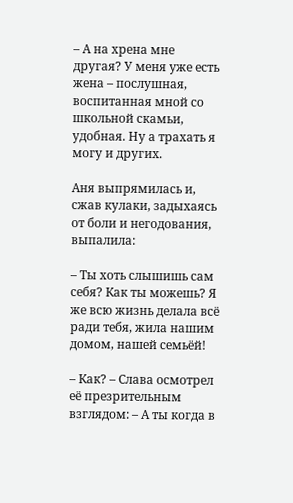– А на хрена мне другая? У меня уже есть жена – послушная, воспитанная мной со школьной скамьи, удобная. Ну а трахать я могу и других.

Аня выпрямилась и, сжав кулаки, задыхаясь от боли и негодования, выпалила:

– Ты хоть слышишь сам себя? Как ты можешь? Я же всю жизнь делала всё ради тебя, жила нашим домом, нашей семьёй!

– Как? – Слава осмотрел её презрительным взглядом: – А ты когда в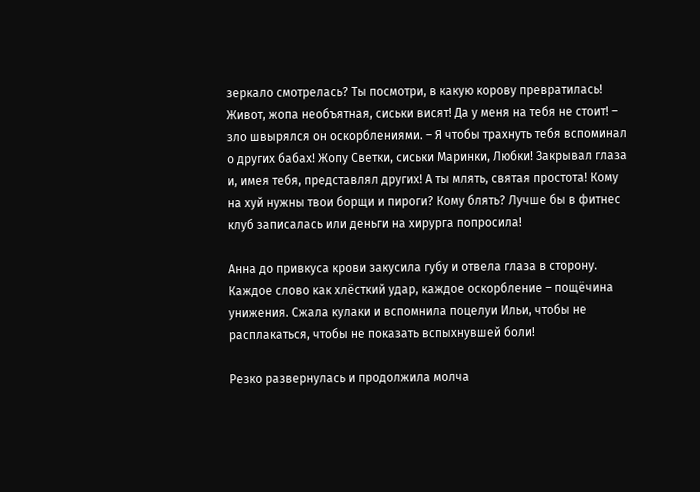зеркало смотрелась? Ты посмотри, в какую корову превратилась! Живот, жопа необъятная, сиськи висят! Да у меня на тебя не стоит! – зло швырялся он оскорблениями. – Я чтобы трахнуть тебя вспоминал о других бабах! Жопу Светки, сиськи Маринки, Любки! Закрывал глаза и, имея тебя, представлял других! А ты млять, святая простота! Кому на хуй нужны твои борщи и пироги? Кому блять? Лучше бы в фитнес клуб записалась или деньги на хирурга попросила!

Анна до привкуса крови закусила губу и отвела глаза в сторону. Каждое слово как хлёсткий удар, каждое оскорбление – пощёчина унижения. Сжала кулаки и вспомнила поцелуи Ильи, чтобы не расплакаться, чтобы не показать вспыхнувшей боли!

Резко развернулась и продолжила молча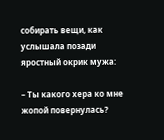собирать вещи, как услышала позади яростный окрик мужа:

– Ты какого хера ко мне жопой повернулась?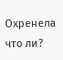Охренела что ли?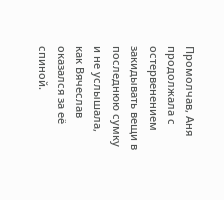Промолчав, Аня продолжала с остервенением закидывать вещи в последнюю сумку и не услышала, как Вячеслав оказался за её спиной.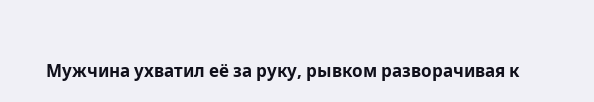Мужчина ухватил её за руку, рывком разворачивая к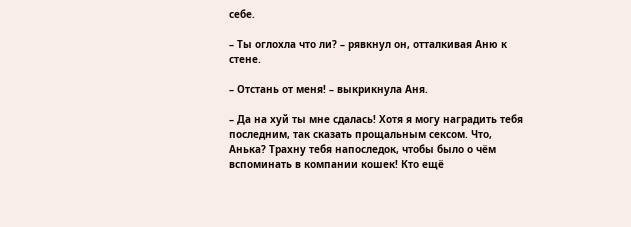себе.

– Ты оглохла что ли? – рявкнул он, отталкивая Аню к стене.

– Отстань от меня! – выкрикнула Аня.

– Да на хуй ты мне сдалась! Хотя я могу наградить тебя последним, так сказать прощальным сексом. Что, Анька? Трахну тебя напоследок, чтобы было о чём вспоминать в компании кошек! Кто ещё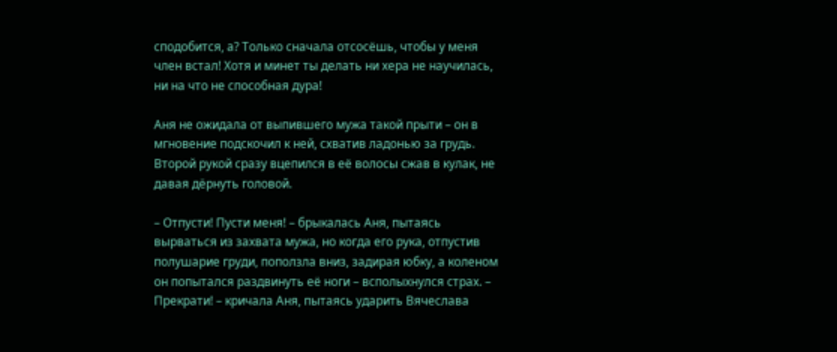сподобится, а? Только сначала отсосёшь, чтобы у меня член встал! Хотя и минет ты делать ни хера не научилась, ни на что не способная дура!

Аня не ожидала от выпившего мужа такой прыти – он в мгновение подскочил к ней, схватив ладонью за грудь. Второй рукой сразу вцепился в её волосы сжав в кулак, не давая дёрнуть головой.

– Отпусти! Пусти меня! – брыкалась Аня, пытаясь вырваться из захвата мужа, но когда его рука, отпустив полушарие груди, поползла вниз, задирая юбку, а коленом он попытался раздвинуть её ноги – всполыхнулся страх. – Прекрати! – кричала Аня, пытаясь ударить Вячеслава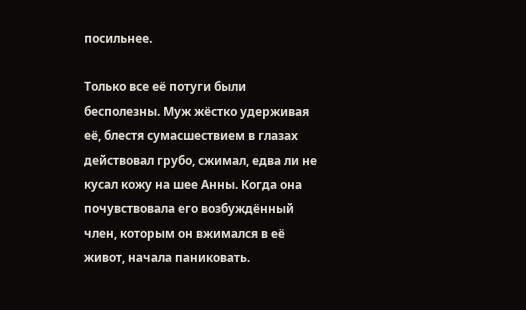посильнее.

Только все её потуги были бесполезны. Муж жёстко удерживая её, блестя сумасшествием в глазах действовал грубо, сжимал, едва ли не кусал кожу на шее Анны. Когда она почувствовала его возбуждённый член, которым он вжимался в её живот, начала паниковать.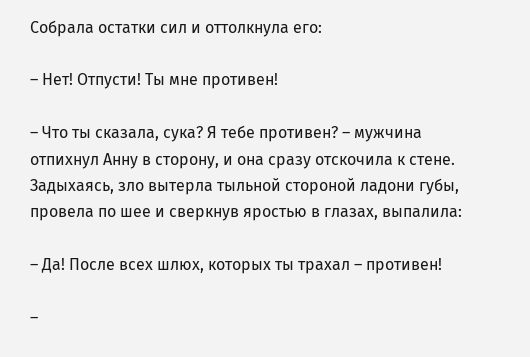Собрала остатки сил и оттолкнула его:

– Нет! Отпусти! Ты мне противен!

– Что ты сказала, сука? Я тебе противен? – мужчина отпихнул Анну в сторону, и она сразу отскочила к стене. Задыхаясь, зло вытерла тыльной стороной ладони губы, провела по шее и сверкнув яростью в глазах, выпалила:

– Да! После всех шлюх, которых ты трахал – противен!

–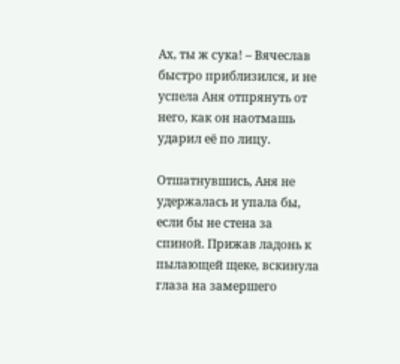Ах, ты ж сука! – Вячеслав быстро приблизился, и не успела Аня отпрянуть от него, как он наотмашь ударил её по лицу.

Отшатнувшись, Аня не удержалась и упала бы, если бы не стена за спиной. Прижав ладонь к пылающей щеке, вскинула глаза на замершего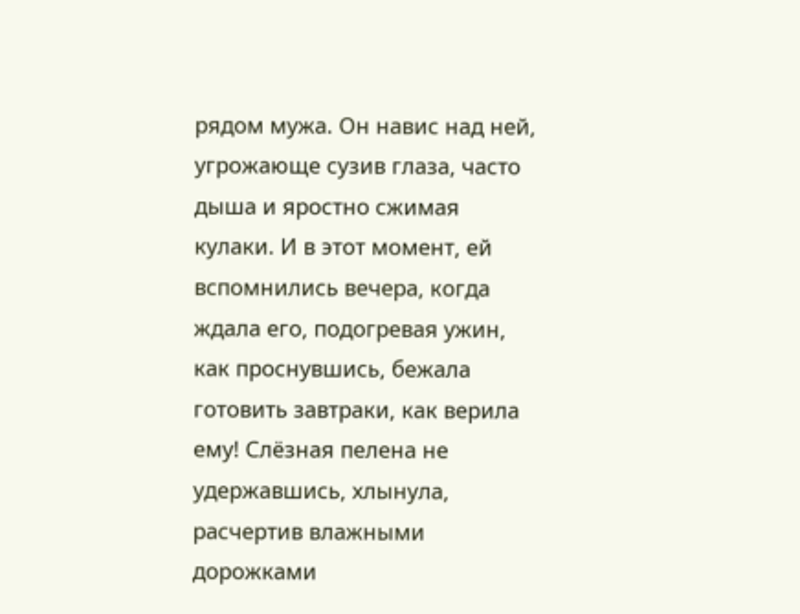рядом мужа. Он навис над ней, угрожающе сузив глаза, часто дыша и яростно сжимая кулаки. И в этот момент, ей вспомнились вечера, когда ждала его, подогревая ужин, как проснувшись, бежала готовить завтраки, как верила ему! Слёзная пелена не удержавшись, хлынула, расчертив влажными дорожками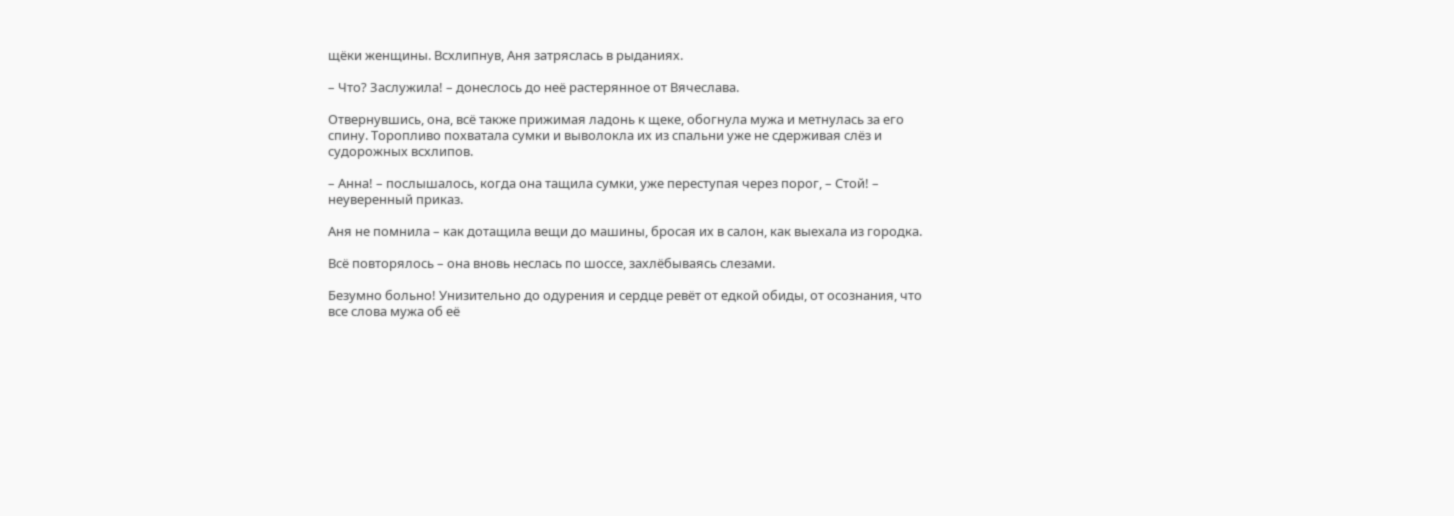щёки женщины. Всхлипнув, Аня затряслась в рыданиях.

– Что? Заслужила! – донеслось до неё растерянное от Вячеслава.

Отвернувшись, она, всё также прижимая ладонь к щеке, обогнула мужа и метнулась за его спину. Торопливо похватала сумки и выволокла их из спальни уже не сдерживая слёз и судорожных всхлипов.

– Анна! – послышалось, когда она тащила сумки, уже переступая через порог, – Стой! – неуверенный приказ.

Аня не помнила – как дотащила вещи до машины, бросая их в салон, как выехала из городка.

Всё повторялось – она вновь неслась по шоссе, захлёбываясь слезами.

Безумно больно! Унизительно до одурения и сердце ревёт от едкой обиды, от осознания, что все слова мужа об её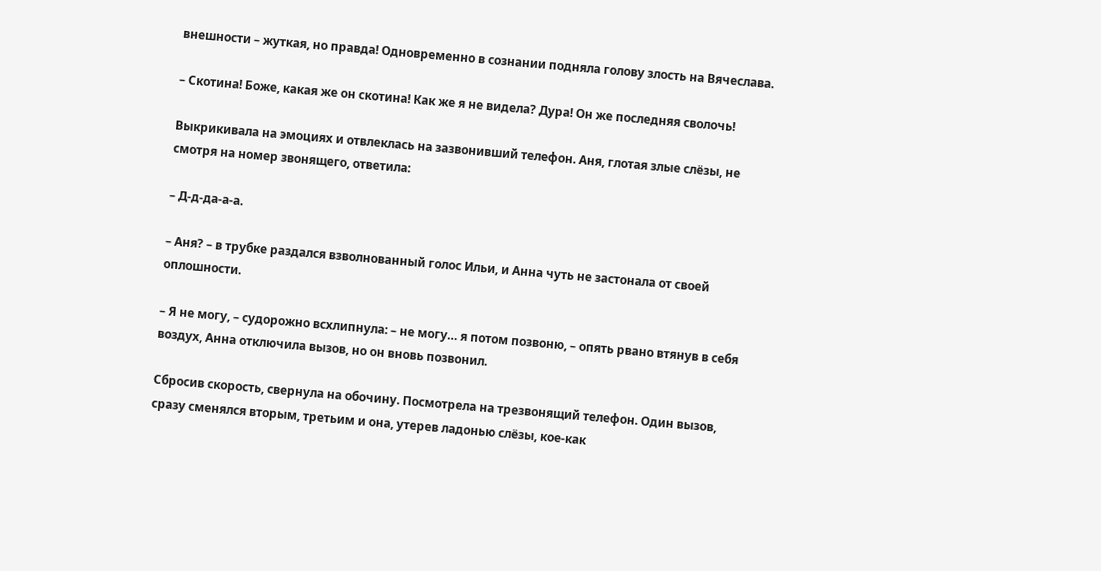внешности – жуткая, но правда! Одновременно в сознании подняла голову злость на Вячеслава.

– Скотина! Боже, какая же он скотина! Как же я не видела? Дура! Он же последняя сволочь!

Выкрикивала на эмоциях и отвлеклась на зазвонивший телефон. Аня, глотая злые слёзы, не смотря на номер звонящего, ответила:

– Д-д-да-а-а.

– Аня? – в трубке раздался взволнованный голос Ильи, и Анна чуть не застонала от своей оплошности.

– Я не могу, – судорожно всхлипнула: – не могу… я потом позвоню, – опять рвано втянув в себя воздух, Анна отключила вызов, но он вновь позвонил.

Сбросив скорость, свернула на обочину. Посмотрела на трезвонящий телефон. Один вызов, сразу сменялся вторым, третьим и она, утерев ладонью слёзы, кое-как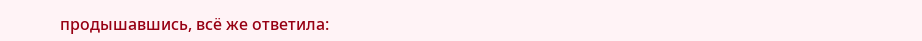продышавшись, всё же ответила: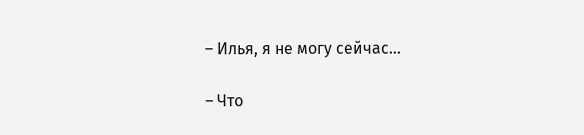– Илья, я не могу сейчас…

– Что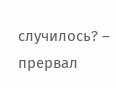случилось? – прервал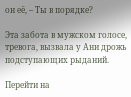он её, – Ты в порядке?

Эта забота в мужском голосе, тревога, вызвала у Ани дрожь подступающих рыданий.

Перейти на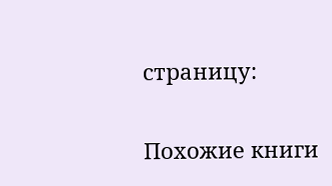страницу:

Похожие книги